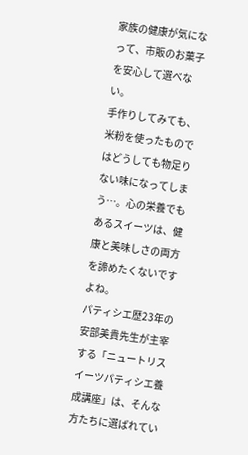家族の健康が気になって、市販のお菓子を安心して選べない。
手作りしてみても、米粉を使ったものではどうしても物足りない味になってしまう…。心の栄養でもあるスイーツは、健康と美味しさの両方を諦めたくないですよね。
パティシエ歴23年の安部美貴先生が主宰する「ニュートリスイーツパティシエ養成講座」は、そんな方たちに選ばれてい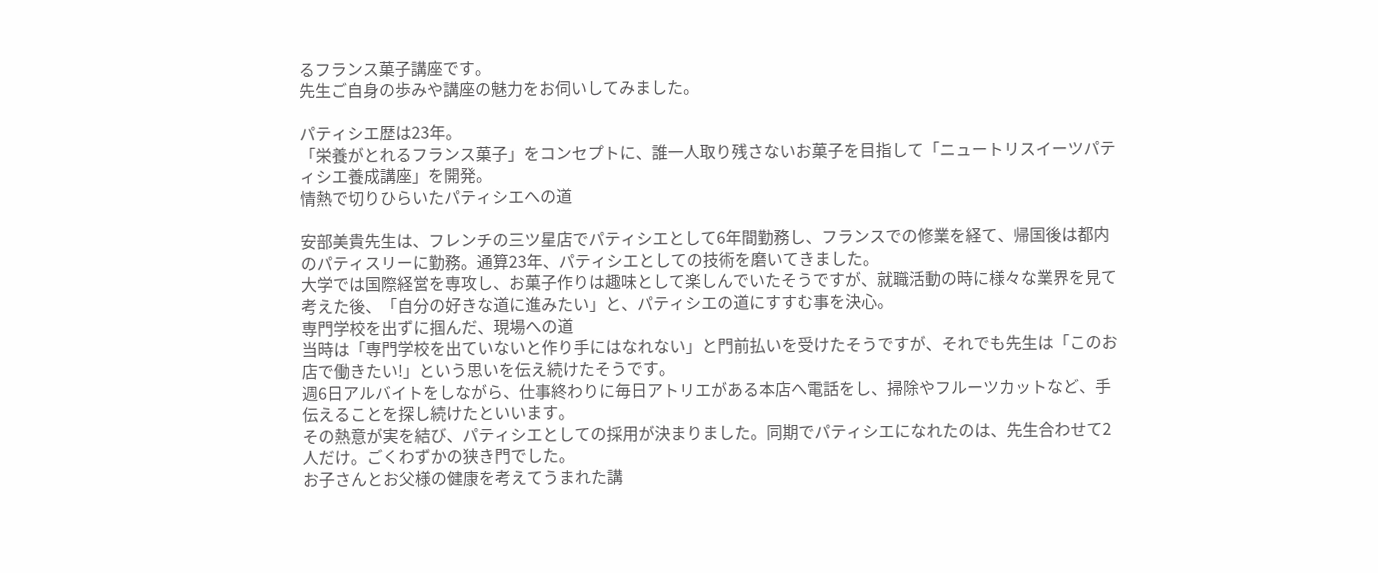るフランス菓子講座です。
先生ご自身の歩みや講座の魅力をお伺いしてみました。

パティシエ歴は23年。
「栄養がとれるフランス菓子」をコンセプトに、誰一人取り残さないお菓子を目指して「ニュートリスイーツパティシエ養成講座」を開発。
情熱で切りひらいたパティシエへの道

安部美貴先生は、フレンチの三ツ星店でパティシエとして6年間勤務し、フランスでの修業を経て、帰国後は都内のパティスリーに勤務。通算23年、パティシエとしての技術を磨いてきました。
大学では国際経営を専攻し、お菓子作りは趣味として楽しんでいたそうですが、就職活動の時に様々な業界を見て考えた後、「自分の好きな道に進みたい」と、パティシエの道にすすむ事を決心。
専門学校を出ずに掴んだ、現場への道
当時は「専門学校を出ていないと作り手にはなれない」と門前払いを受けたそうですが、それでも先生は「このお店で働きたい!」という思いを伝え続けたそうです。
週6日アルバイトをしながら、仕事終わりに毎日アトリエがある本店へ電話をし、掃除やフルーツカットなど、手伝えることを探し続けたといいます。
その熱意が実を結び、パティシエとしての採用が決まりました。同期でパティシエになれたのは、先生合わせて2人だけ。ごくわずかの狭き門でした。
お子さんとお父様の健康を考えてうまれた講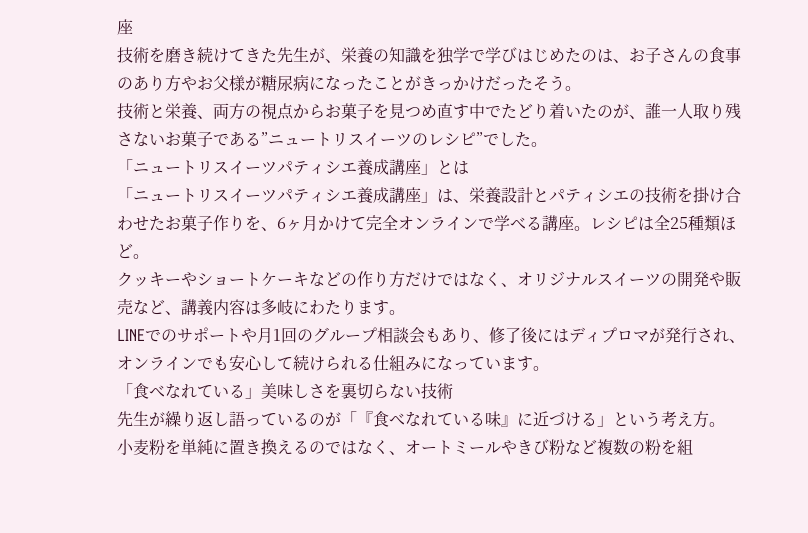座
技術を磨き続けてきた先生が、栄養の知識を独学で学びはじめたのは、お子さんの食事のあり方やお父様が糖尿病になったことがきっかけだったそう。
技術と栄養、両方の視点からお菓子を見つめ直す中でたどり着いたのが、誰一人取り残さないお菓子である”ニュートリスイーツのレシピ”でした。
「ニュートリスイーツパティシエ養成講座」とは
「ニュートリスイーツパティシエ養成講座」は、栄養設計とパティシエの技術を掛け合わせたお菓子作りを、6ヶ月かけて完全オンラインで学べる講座。レシピは全25種類ほど。
クッキーやショートケーキなどの作り方だけではなく、オリジナルスイーツの開発や販売など、講義内容は多岐にわたります。
LINEでのサポートや月1回のグループ相談会もあり、修了後にはディプロマが発行され、オンラインでも安心して続けられる仕組みになっています。
「食べなれている」美味しさを裏切らない技術
先生が繰り返し語っているのが「『食べなれている味』に近づける」という考え方。
小麦粉を単純に置き換えるのではなく、オートミールやきび粉など複数の粉を組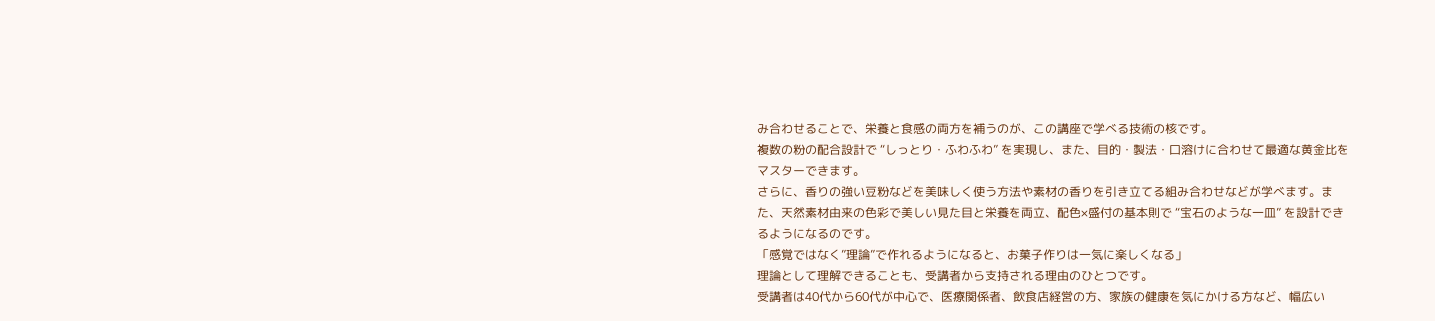み合わせることで、栄養と食感の両方を補うのが、この講座で学べる技術の核です。
複数の粉の配合設計で “しっとり・ふわふわ” を実現し、また、目的・製法・口溶けに合わせて最適な黄金比をマスターできます。
さらに、香りの強い豆粉などを美味しく使う方法や素材の香りを引き立てる組み合わせなどが学べます。また、天然素材由来の色彩で美しい見た目と栄養を両立、配色×盛付の基本則で “宝石のような一皿” を設計できるようになるのです。
「感覚ではなく”理論”で作れるようになると、お菓子作りは一気に楽しくなる」
理論として理解できることも、受講者から支持される理由のひとつです。
受講者は40代から60代が中心で、医療関係者、飲食店経営の方、家族の健康を気にかける方など、幅広い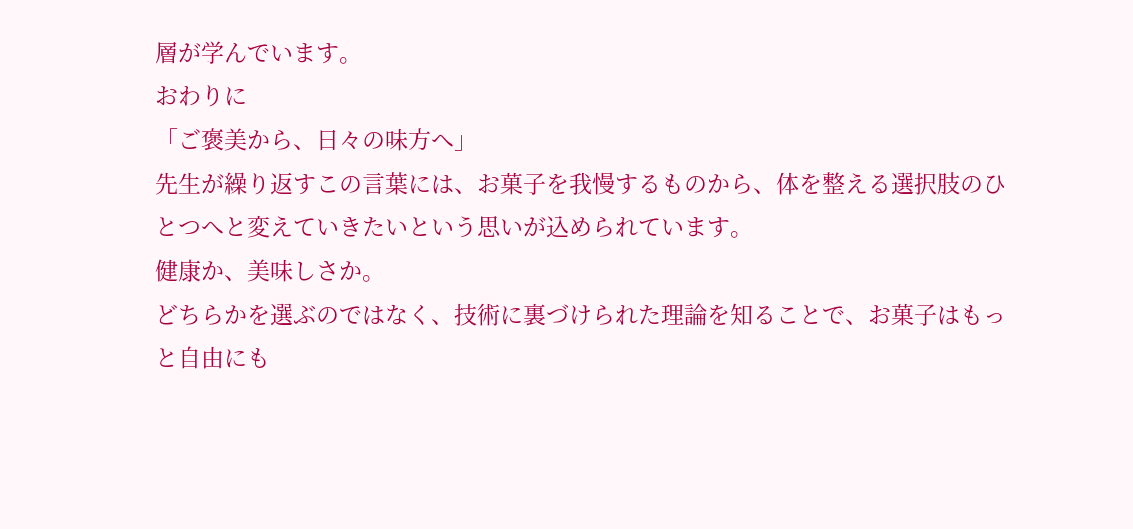層が学んでいます。
おわりに
「ご褒美から、日々の味方へ」
先生が繰り返すこの言葉には、お菓子を我慢するものから、体を整える選択肢のひとつへと変えていきたいという思いが込められています。
健康か、美味しさか。
どちらかを選ぶのではなく、技術に裏づけられた理論を知ることで、お菓子はもっと自由にも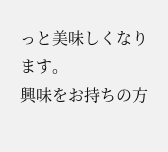っと美味しくなります。
興味をお持ちの方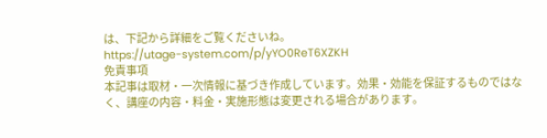は、下記から詳細をご覧くださいね。
https://utage-system.com/p/yYO0ReT6XZKH
免責事項
本記事は取材・一次情報に基づき作成しています。効果・効能を保証するものではなく、講座の内容・料金・実施形態は変更される場合があります。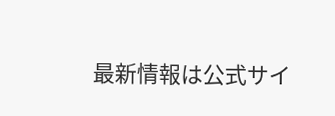最新情報は公式サイ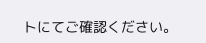トにてご確認ください。